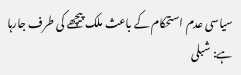سیاسی عدم استحکام کے باعث ملک پیچھے کی طرف جارہا ہے: شبلی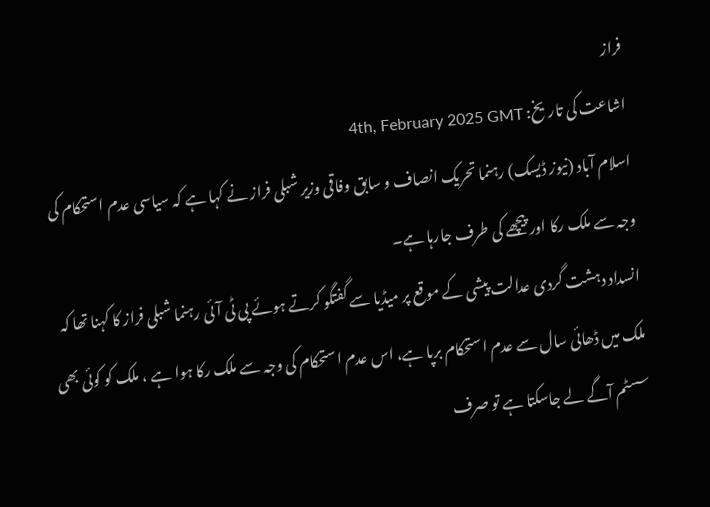فراز
اشاعت کی تاریخ: 4th, February 2025 GMT
اسلام آباد (نیوز ڈیسک) رہنما تحریک انصاف و سابق وفاقی وزیر شبلی فراز نے کہا ہے کہ سیاسی عدم استحکام کی وجہ سے ملک رکا اور پیچھے کی طرف جارہا ہے۔
انسداد دہشت گردی عدالت پیشی کے موقع پر میڈیا سے گفتگو کرتے ہوئے پی ٹی آئی رہنما شبلی فراز کا کہنا تھا کہ ملک میں ڈھائی سال سے عدم استحکام برپا ہے، اس عدم استحکام کی وجہ سے ملک رکا ہوا ہے ، ملک کو کوئی بھی سسٹم آگے لے جاسکتا ہے تو صرف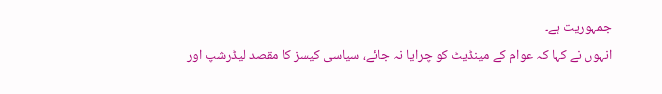جمہوریت ہے۔
انہوں نے کہا کہ عوام کے مینڈیٹ کو چرایا نہ جائے، سیاسی کیسز کا مقصد لیڈرشپ اور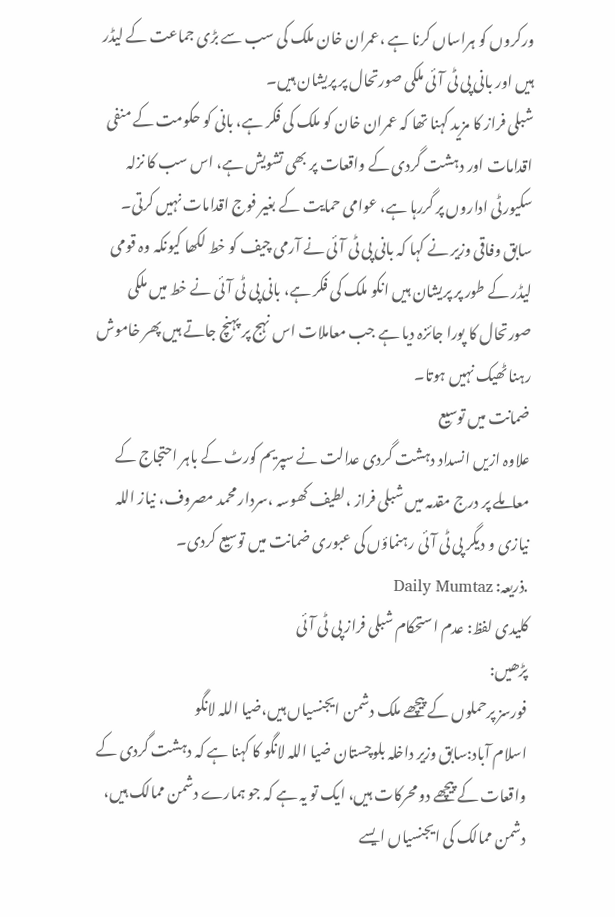ورکروں کو ہراساں کرنا ہے ،عمران خان ملک کی سب سے بڑی جماعت کے لیڈر ہیں اور بانی پی ٹی آئی ملکی صورتحال پر پریشان ہیں۔
شبلی فراز کا مزید کہنا تھا کہ عمران خان کو ملک کی فکر ہے، بانی کو حکومت کے منفی اقدامات اور دہشت گردی کے واقعات پر بھی تشویش ہے، اس سب کا نزلہ سکیورٹی اداروں پر گررہا ہے، عوامی حمایت کے بغیر فوج اقدامات نہیں کرتی۔
سابق وفاقی وزیر نے کہا کہ بانی پی ٹی آئی نے آرمی چیف کو خط لکھا کیونکہ وہ قومی لیڈر کے طور پر پریشان ہیں انکو ملک کی فکر ہے، بانی پی ٹی آئی نے خط میں ملکی صورتحال کا پورا جائزہ دیا ہے جب معاملات اس نہج پر پہنچ جاتے ہیں پھر خاموش رہنا ٹھیک نہیں ہوتا۔
ضمانت میں توسیع
علاوہ ازیں انسداد دہشت گردی عدالت نے سپریم کورٹ کے باہر احتجاج کے معاملے پر درج مقدمہ میں شبلی فراز ،لطیف کھوسہ ،سردار محمد مصروف، نیاز اللہ نیازی و دیگر پی ٹی آئی رہنماؤں کی عبوری ضمانت میں توسیع کردی۔
.ذریعہ: Daily Mumtaz
کلیدی لفظ: عدم استحکام شبلی فراز پی ٹی آئی
پڑھیں:
فورسز پرحملوں کے پیچھے ملک دشمن ایجنسیاں ہیں،ضیا اللہ لانگو
اسلام آباد:سابق وزیر داخلہ بلوچستان ضیا اللہ لانگو کا کہنا ہے کہ دہشت گردی کے واقعات کے پیچھے دو محرکات ہیں، ایک تو یہ ہے کہ جو ہمارے دشمن ممالک ہیں، دشمن ممالک کی ایجنسیاں ایسے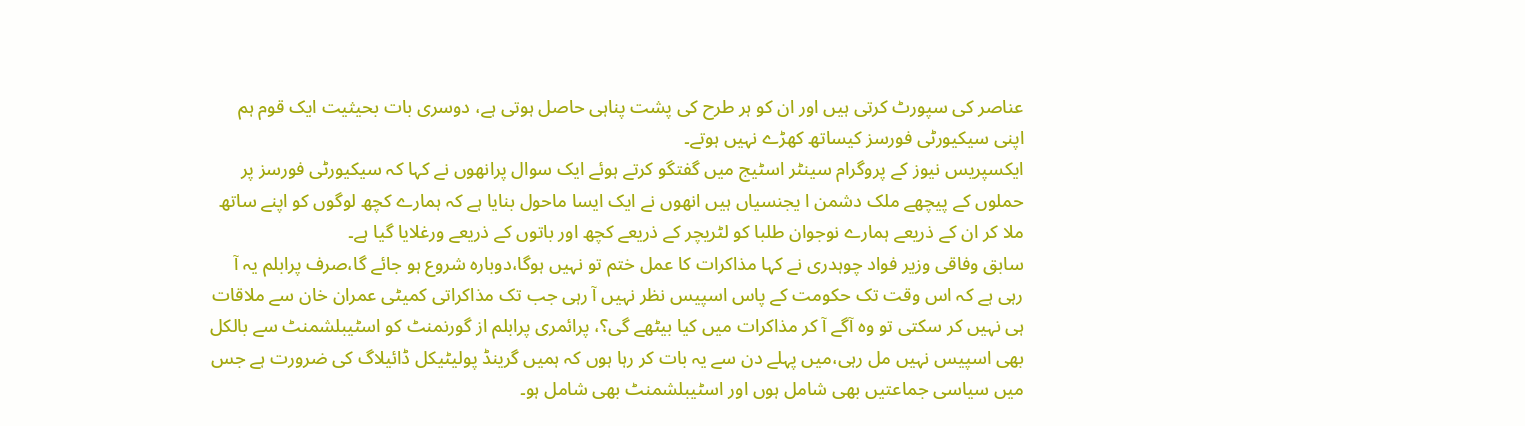عناصر کی سپورٹ کرتی ہیں اور ان کو ہر طرح کی پشت پناہی حاصل ہوتی ہے، دوسری بات بحیثیت ایک قوم ہم اپنی سیکیورٹی فورسز کیساتھ کھڑے نہیں ہوتے۔
ایکسپریس نیوز کے پروگرام سینٹر اسٹیج میں گفتگو کرتے ہوئے ایک سوال پرانھوں نے کہا کہ سیکیورٹی فورسز پر حملوں کے پیچھے ملک دشمن ا یجنسیاں ہیں انھوں نے ایک ایسا ماحول بنایا ہے کہ ہمارے کچھ لوگوں کو اپنے ساتھ ملا کر ان کے ذریعے ہمارے نوجوان طلبا کو لٹریچر کے ذریعے کچھ اور باتوں کے ذریعے ورغلایا گیا ہے۔
سابق وفاقی وزیر فواد چوہدری نے کہا مذاکرات کا عمل ختم تو نہیں ہوگا،دوبارہ شروع ہو جائے گا،صرف پرابلم یہ آ رہی ہے کہ اس وقت تک حکومت کے پاس اسپیس نظر نہیں آ رہی جب تک مذاکراتی کمیٹی عمران خان سے ملاقات ہی نہیں کر سکتی تو وہ آگے آ کر مذاکرات میں کیا بیٹھے گی؟، پرائمری پرابلم از گورنمنٹ کو اسٹیبلشمنٹ سے بالکل بھی اسپیس نہیں مل رہی،میں پہلے دن سے یہ بات کر رہا ہوں کہ ہمیں گرینڈ پولیٹیکل ڈائیلاگ کی ضرورت ہے جس میں سیاسی جماعتیں بھی شامل ہوں اور اسٹیبلشمنٹ بھی شامل ہو۔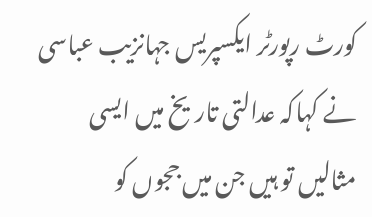کورٹ رپورٹر ایکسپریس جہانزیب عباسی نے کہاکہ عدالتی تاریخ میں ایسی مثالیں تو ہیں جن میں ججوں کو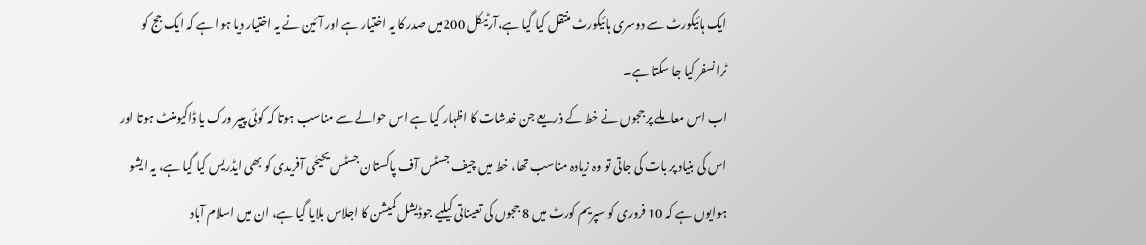ایک ہائیکورٹ سے دوسری ہائیکورٹ منتقل کیا گیا ہے،آرٹیکل 200میں صدر کا یہ اختیار ہے اور آئین نے یہ اختیار دیا ہوا ہے کہ ایک جج کو ٹرانسفر کیا جا سکتا ہے۔
اب اس معاملے پر ججوں نے خط کے ذریعے جن خدشات کا اظہار کیا ہے اس حوالے سے مناسب ہوتا کہ کوئی پیپر ورک یا ڈاکیومنٹ ہوتا اور اس کی بنیاد پر بات کی جاتی تو وہ زیادہ مناسب تھا، خط میں چیف جسٹس آف پاکستان جسٹس یحیحٰی آفریدی کو بھی ایڈریس کیا گیا ہے، یہ ایشو ہوایوں ہے کہ 10 فروری کو سپریم کورٹ میں 8 ججوں کی تعیناتی کیلیے جوڈیشل کمیشن کا اجلاس بلایا گیا ہے، ان میں اسلام آباد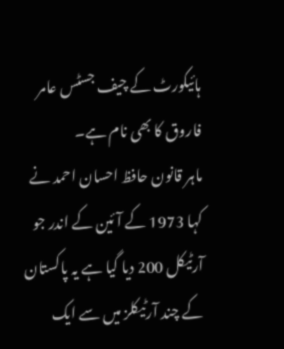ہائیکورٹ کے چیف جسٹس عامر فاروق کا بھی نام ہے۔
ماہر قانون حافظ احسان احمد نے کہا 1973 کے آئین کے اندر جو آرٹیکل 200 دیا گیا ہے یہ پاکستان کے چند آرٹیکلز میں سے ایک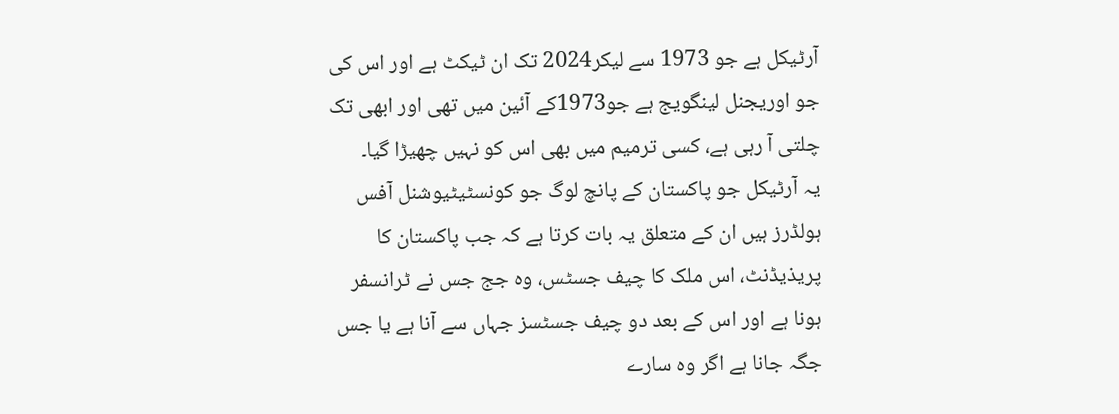آرٹیکل ہے جو 1973 سے لیکر2024 تک ان ٹیکٹ ہے اور اس کی جو اوریجنل لینگویج ہے جو1973کے آئین میں تھی اور ابھی تک چلتی آ رہی ہے، کسی ترمیم میں بھی اس کو نہیں چھیڑا گیا۔
یہ آرٹیکل جو پاکستان کے پانچ لوگ جو کونسٹیٹیوشنل آفس ہولڈرز ہیں ان کے متعلق یہ بات کرتا ہے کہ جب پاکستان کا پریذیڈنٹ، اس ملک کا چیف جسٹس، وہ جج جس نے ٹرانسفر ہونا ہے اور اس کے بعد دو چیف جسٹسز جہاں سے آنا ہے یا جس جگہ جانا ہے اگر وہ سارے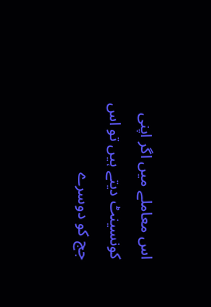اس معاملے میں اگر اپنی کونسینٹ دیتے ہیں تو اس جج کو دوسرے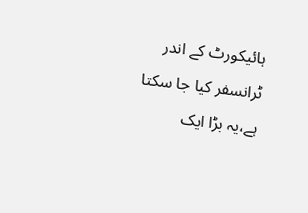ہائیکورٹ کے اندر ٹرانسفر کیا جا سکتا ہے،یہ بڑا ایک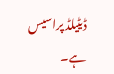ڈیٹیلڈ پراسیس ہے۔